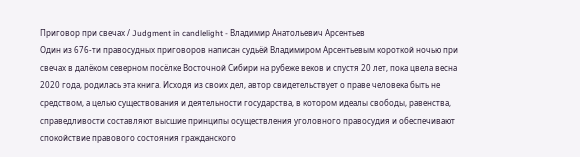Приговор при свечах / Judgment in candlelight - Владимир Анатольевич Арсентьев
Один из 676-ти правосудных приговоров написан судьёй Владимиром Арсентьевым короткой ночью при свечах в далёком северном посёлке Восточной Сибири на рубеже веков и спустя 20 лет, пока цвела весна 2020 года, родилась эта книга. Исходя из своих дел, автор свидетельствует о праве человека быть не средством, а целью существования и деятельности государства, в котором идеалы свободы, равенства, справедливости составляют высшие принципы осуществления уголовного правосудия и обеспечивают спокойствие правового состояния гражданского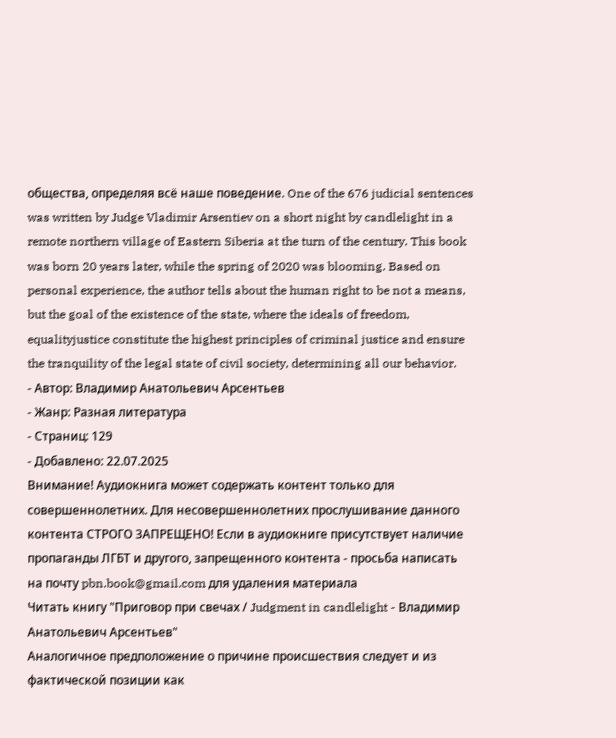общества, определяя всё наше поведение. One of the 676 judicial sentences was written by Judge Vladimir Arsentiev on a short night by candlelight in a remote northern village of Eastern Siberia at the turn of the century. This book was born 20 years later, while the spring of 2020 was blooming. Based on personal experience, the author tells about the human right to be not a means, but the goal of the existence of the state, where the ideals of freedom, equalityjustice constitute the highest principles of criminal justice and ensure the tranquility of the legal state of civil society, determining all our behavior.
- Автор: Владимир Анатольевич Арсентьев
- Жанр: Разная литература
- Страниц: 129
- Добавлено: 22.07.2025
Внимание! Аудиокнига может содержать контент только для совершеннолетних. Для несовершеннолетних прослушивание данного контента СТРОГО ЗАПРЕЩЕНО! Если в аудиокниге присутствует наличие пропаганды ЛГБТ и другого, запрещенного контента - просьба написать на почту pbn.book@gmail.com для удаления материала
Читать книгу "Приговор при свечах / Judgment in candlelight - Владимир Анатольевич Арсентьев"
Аналогичное предположение о причине происшествия следует и из фактической позиции как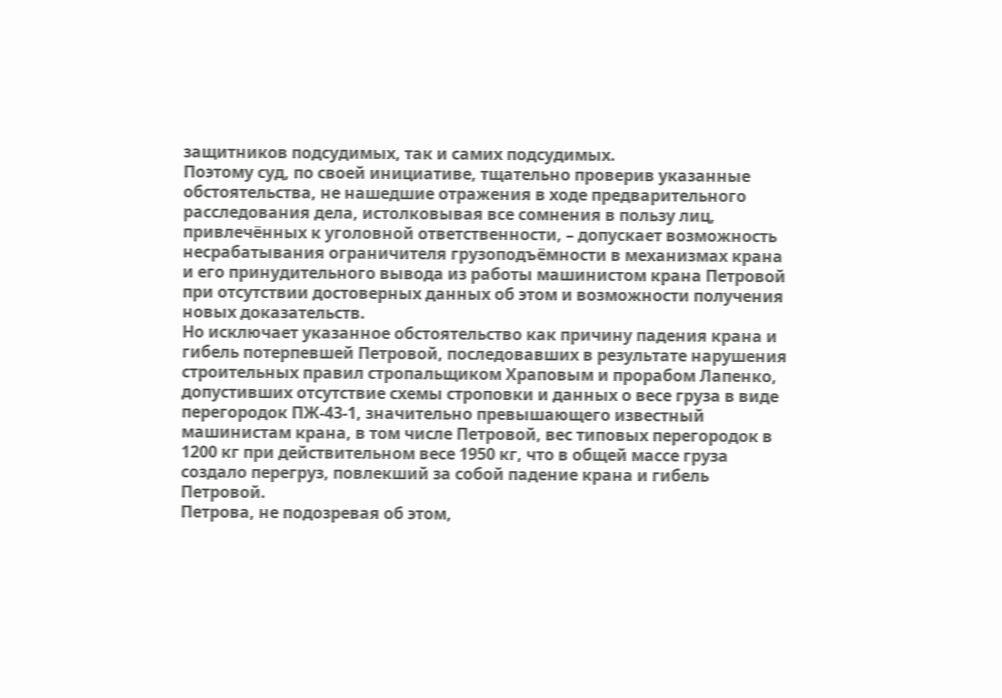защитников подсудимых, так и самих подсудимых.
Поэтому суд, по своей инициативе, тщательно проверив указанные обстоятельства, не нашедшие отражения в ходе предварительного расследования дела, истолковывая все сомнения в пользу лиц, привлечённых к уголовной ответственности, – допускает возможность несрабатывания ограничителя грузоподъёмности в механизмах крана и его принудительного вывода из работы машинистом крана Петровой при отсутствии достоверных данных об этом и возможности получения новых доказательств.
Но исключает указанное обстоятельство как причину падения крана и гибель потерпевшей Петровой, последовавших в результате нарушения строительных правил стропальщиком Храповым и прорабом Лапенко, допустивших отсутствие схемы строповки и данных о весе груза в виде перегородок ПЖ-43-1, значительно превышающего известный машинистам крана, в том числе Петровой, вес типовых перегородок в 1200 кг при действительном весе 1950 кг, что в общей массе груза создало перегруз, повлекший за собой падение крана и гибель Петровой.
Петрова, не подозревая об этом,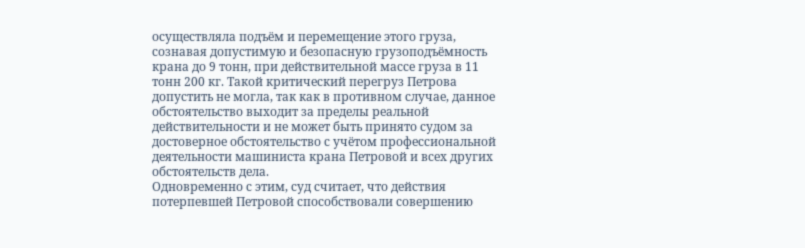осуществляла подъём и перемещение этого груза, сознавая допустимую и безопасную грузоподъёмность крана до 9 тонн, при действительной массе груза в 11 тонн 200 кг. Такой критический перегруз Петрова допустить не могла, так как в противном случае, данное обстоятельство выходит за пределы реальной действительности и не может быть принято судом за достоверное обстоятельство с учётом профессиональной деятельности машиниста крана Петровой и всех других обстоятельств дела.
Одновременно с этим, суд считает, что действия потерпевшей Петровой способствовали совершению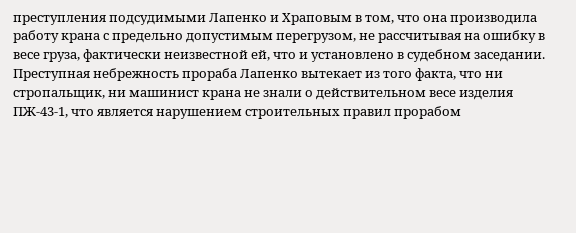преступления подсудимыми Лапенко и Храповым в том, что она производила работу крана с предельно допустимым перегрузом, не рассчитывая на ошибку в весе груза, фактически неизвестной ей, что и установлено в судебном заседании.
Преступная небрежность прораба Лапенко вытекает из того факта, что ни стропальщик, ни машинист крана не знали о действительном весе изделия ПЖ-43-1, что является нарушением строительных правил прорабом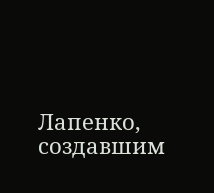Лапенко, создавшим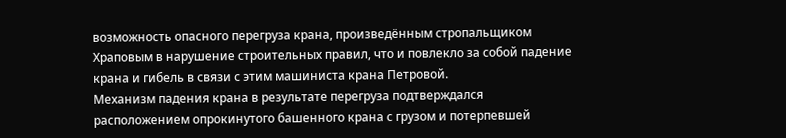возможность опасного перегруза крана, произведённым стропальщиком Храповым в нарушение строительных правил, что и повлекло за собой падение крана и гибель в связи с этим машиниста крана Петровой.
Механизм падения крана в результате перегруза подтверждался расположением опрокинутого башенного крана с грузом и потерпевшей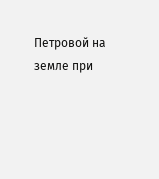Петровой на земле при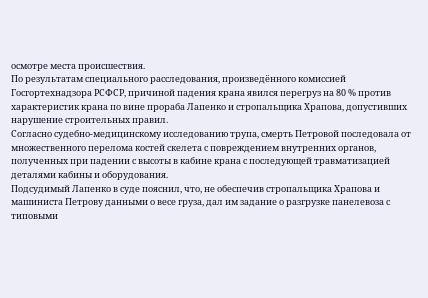осмотре места происшествия.
По результатам специального расследования, произведённого комиссией Госгортехнадзора РСФСР, причиной падения крана явился перегруз на 80 % против характеристик крана по вине прораба Лапенко и стропальщика Храпова, допустивших нарушение строительных правил.
Согласно судебно-медицинскому исследованию трупа, смерть Петровой последовала от множественного перелома костей скелета с повреждением внутренних органов, полученных при падении с высоты в кабине крана с последующей травматизацией деталями кабины и оборудования.
Подсудимый Лапенко в суде пояснил, что, не обеспечив стропальщика Храпова и машиниста Петрову данными о весе груза, дал им задание о разгрузке панелевоза с типовыми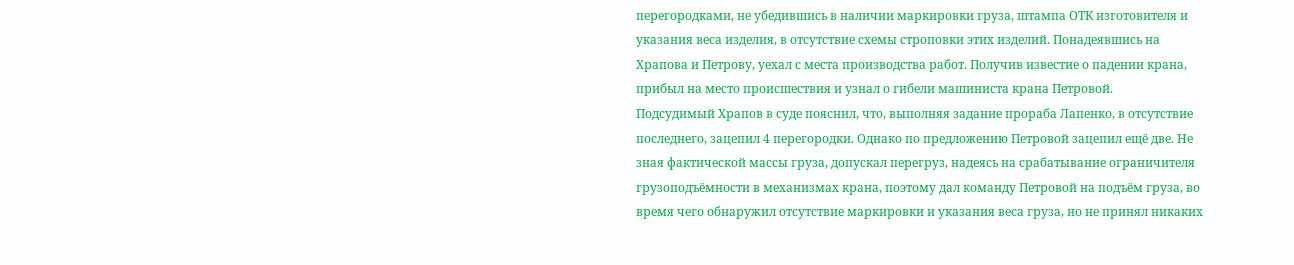перегородками, не убедившись в наличии маркировки груза, штампа ОТК изготовителя и указания веса изделия, в отсутствие схемы строповки этих изделий. Понадеявшись на Храпова и Петрову, уехал с места производства работ. Получив известие о падении крана, прибыл на место происшествия и узнал о гибели машиниста крана Петровой.
Подсудимый Храпов в суде пояснил, что, выполняя задание прораба Лапенко, в отсутствие последнего, зацепил 4 перегородки. Однако по предложению Петровой зацепил ещё две. Не зная фактической массы груза, допускал перегруз, надеясь на срабатывание ограничителя грузоподъёмности в механизмах крана, поэтому дал команду Петровой на подъём груза, во время чего обнаружил отсутствие маркировки и указания веса груза, но не принял никаких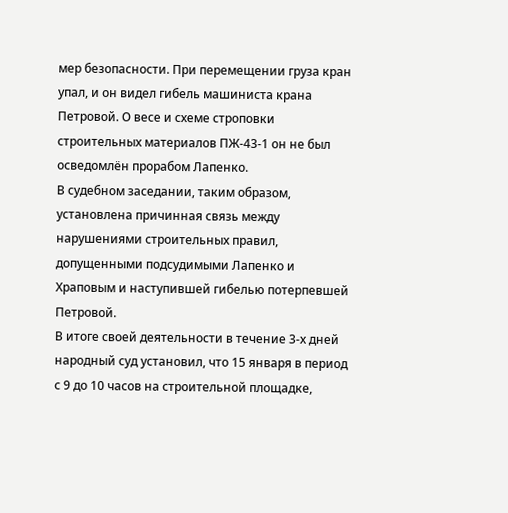мер безопасности. При перемещении груза кран упал, и он видел гибель машиниста крана Петровой. О весе и схеме строповки строительных материалов ПЖ-43-1 он не был осведомлён прорабом Лапенко.
В судебном заседании, таким образом, установлена причинная связь между нарушениями строительных правил, допущенными подсудимыми Лапенко и Храповым и наступившей гибелью потерпевшей Петровой.
В итоге своей деятельности в течение 3-х дней народный суд установил, что 15 января в период с 9 до 10 часов на строительной площадке,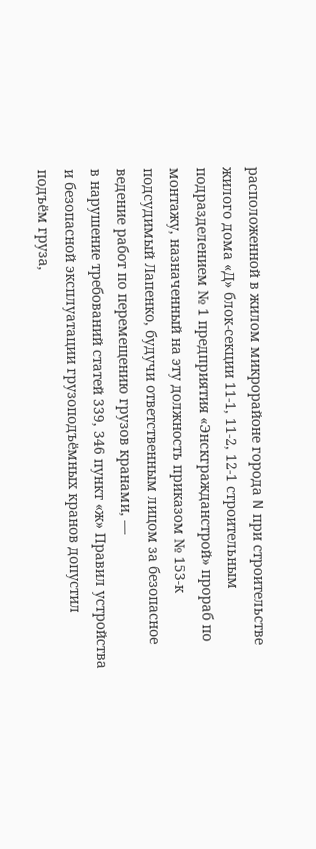расположенной в жилом микрорайоне города N при строительстве жилого дома «Д» блок-секции 11-1, 11-2, 12-1 строительным подразделением № 1 предприятия «Энскгражданстрой» прораб по монтажу, назначенный на эту должность приказом № 153-к подсудимый Лапенко, будучи ответственным лицом за безопасное ведение работ по перемещению грузов кранами, —
в нарушение требований статей 339, 346 пункт «ж» Правил устройства и безопасной эксплуатации грузоподъёмных кранов допустил подъём груза,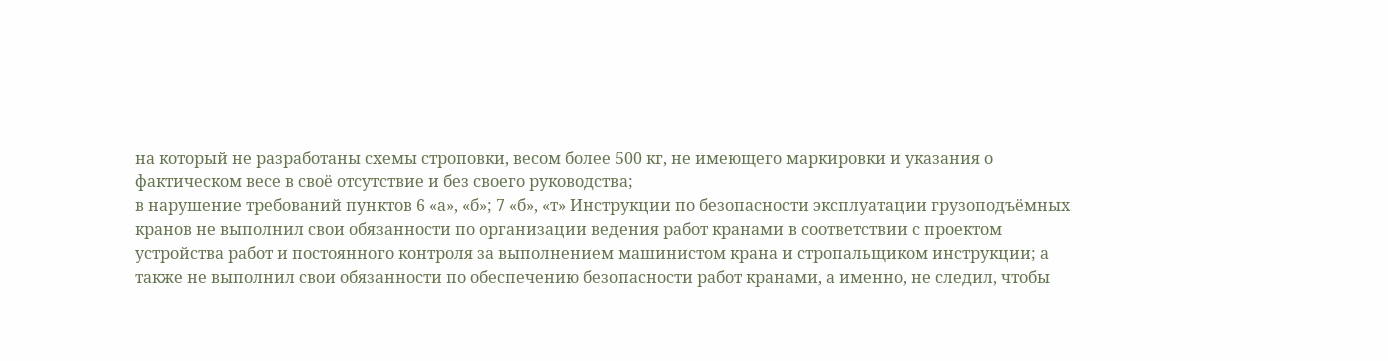на который не разработаны схемы строповки, весом более 500 кг, не имеющего маркировки и указания о фактическом весе в своё отсутствие и без своего руководства;
в нарушение требований пунктов 6 «а», «б»; 7 «б», «т» Инструкции по безопасности эксплуатации грузоподъёмных кранов не выполнил свои обязанности по организации ведения работ кранами в соответствии с проектом устройства работ и постоянного контроля за выполнением машинистом крана и стропальщиком инструкции; а также не выполнил свои обязанности по обеспечению безопасности работ кранами, а именно, не следил, чтобы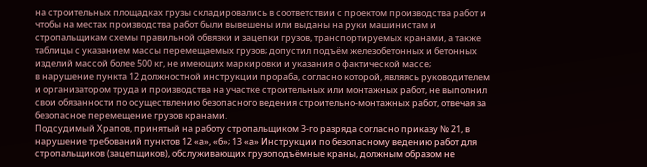на строительных площадках грузы складировались в соответствии с проектом производства работ и чтобы на местах производства работ были вывешены или выданы на руки машинистам и стропальщикам схемы правильной обвязки и зацепки грузов, транспортируемых кранами, а также таблицы с указанием массы перемещаемых грузов; допустил подъём железобетонных и бетонных изделий массой более 500 кг, не имеющих маркировки и указания о фактической массе;
в нарушение пункта 12 должностной инструкции прораба, согласно которой, являясь руководителем и организатором труда и производства на участке строительных или монтажных работ, не выполнил свои обязанности по осуществлению безопасного ведения строительно-монтажных работ, отвечая за безопасное перемещение грузов кранами.
Подсудимый Храпов, принятый на работу стропальщиком 3-го разряда согласно приказу № 21, в нарушение требований пунктов 12 «а», «б»; 13 «а» Инструкции по безопасному ведению работ для стропальщиков (зацепщиков), обслуживающих грузоподъёмные краны, должным образом не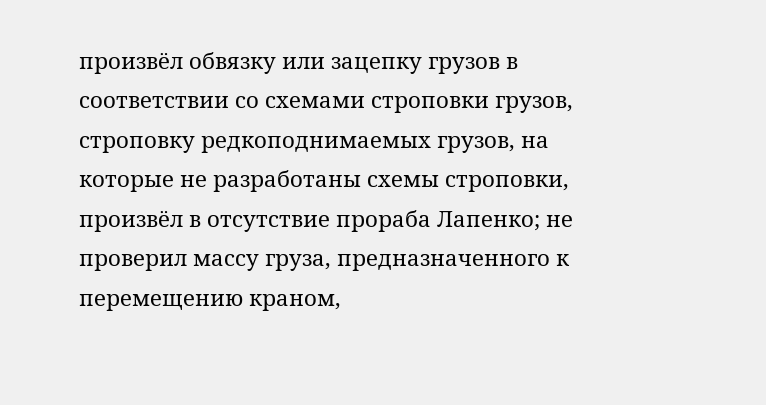произвёл обвязку или зацепку грузов в соответствии со схемами строповки грузов, строповку редкоподнимаемых грузов, на которые не разработаны схемы строповки, произвёл в отсутствие прораба Лапенко; не проверил массу груза, предназначенного к перемещению краном,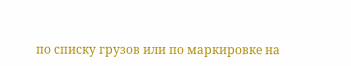по списку грузов или по маркировке на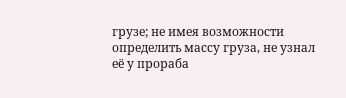грузе; не имея возможности определить массу груза, не узнал её у прораба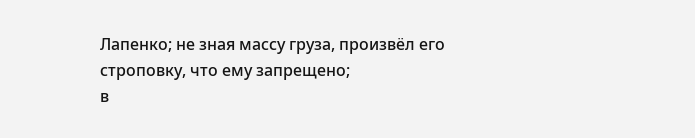Лапенко; не зная массу груза, произвёл его строповку, что ему запрещено;
в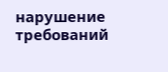нарушение требований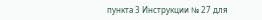пункта 3 Инструкции № 27 для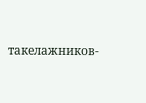такелажников-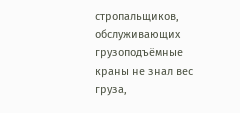стропальщиков, обслуживающих грузоподъёмные краны не знал вес груза,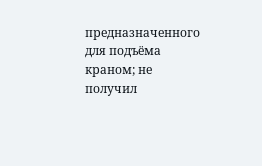предназначенного для подъёма краном; не получил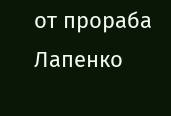от прораба Лапенко